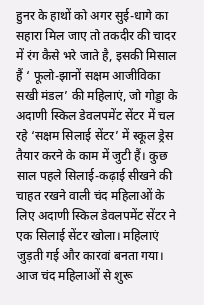हुनर के हाथों को अगर सुई-धागे का सहारा मिल जाए तो तकदीर की चादर में रंग कैसे भरे जाते है, इसकी मिसाल हैं ‘ फूलो-झानों सक्षम आजीविका सखी मंडल’ की महिलाएं, जो गोड्डा के अदाणी स्किल डेवलपमेंट सेंटर में चल रहे ‘सक्षम सिलाई सेंटर’ में स्कूल ड्रेस तैयार करने के काम में जुटी हैं। कुछ साल पहले सिलाई-कढ़ाई सीखने की चाहत रखने वाली चंद महिलाओं के लिए अदाणी स्किल डेवलपमेंट सेंटर ने एक सिलाई सेंटर खोला। महिलाएं जुड़ती गई और कारवां बनता गया। आज चंद महिलाओं से शुरू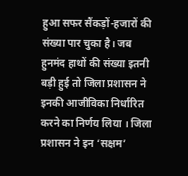हुआ सफर सैंकड़ों-हजारों की संख्या पार चुका है। जब हुनमंद हाथों की संख्या इतनी बड़ी हुई तो जिला प्रशासन ने इनकी आजीविका निर्धारित करने का निर्णय लिया । जिला प्रशासन ने इन ‘सक्षम’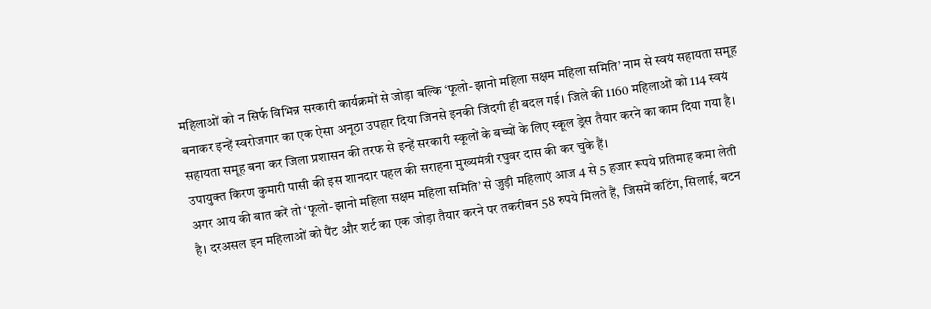महिलाओं को न सिर्फ विभिन्न सरकारी कार्यक्रमों से जोड़ा बल्कि ‘फूलो-झानो महिला सक्षम महिला समिति’ नाम से स्वयं सहायता समूह बनाकर इन्हें स्वरोजगार का एक ऐसा अनूठा उपहार दिया जिनसे इनकी जिंदगी ही बदल गई। जिले की 1160 महिलाओं को 114 स्वयं सहायता समूह बना कर जिला प्रशासन की तरफ से इन्हें सरकारी स्कूलों के बच्चों के लिए स्कूल ड्रेस तैयार करने का काम दिया गया है। उपायुक्त किरण कुमारी पासी की इस शानदार पहल की सराहना मुख्यमंत्री रघुवर दास की कर चुके हैं।
अगर आय की बात करें तो ‘फूलो-झानो महिला सक्षम महिला समिति’ से जुड़ी महिलाएं आज 4 से 5 हजार रूपये प्रतिमाह कमा लेती है। दरअसल इन महिलाओं को पैंट और शर्ट का एक जोड़ा तैयार करने पर तकरीबन 58 रुपये मिलते हैं, जिसमें कटिंग, सिलाई, बटन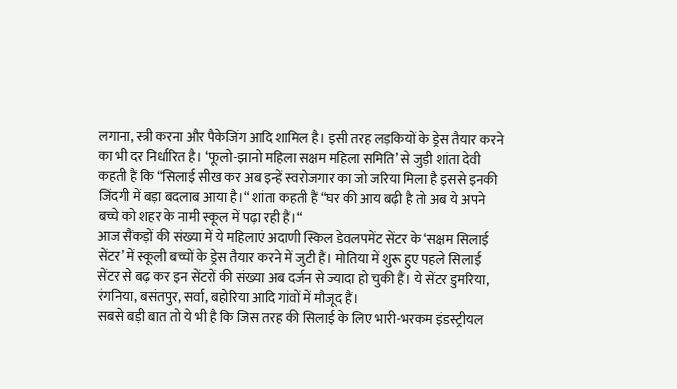लगाना, स्त्री करना और पैकेजिंग आदि शामिल है। इसी तरह लड़कियों के ड्रेस तैयार करने का भी दर निर्धारित है। ‘फूलो-झानो महिला सक्षम महिला समिति’ से जुड़ी शांता देवी कहती हैं कि “सिलाई सीख कर अब इन्हें स्वरोजगार का जो जरिया मिला है इससे इनकी जिंदगी में बड़ा बदलाब आया है।“ शांता कहती हैं “घर की आय बढ़ी है तो अब ये अपने बच्चे को शहर के नामी स्कूल में पढ़ा रही हैं।“
आज सैंकड़ों की संख्या में ये महिलाएं अदाणी स्किल डेवलपमेंट सेंटर के ‘सक्षम सिलाई सेंटर’ में स्कूली बच्चों के ड्रेस तैयार करने में जुटी हैं। मोतिया में शुरू हुए पहले सिलाई सेंटर से बढ़ कर इन सेंटरों की संख्या अब दर्जन से ज्यादा हो चुकी हैं। ये सेंटर डुमरिया, रंगनिया, बसंतपुर, सर्वा, बहोरिया आदि गांवों में मौजूद हैं।
सबसे बड़ी बात तो ये भी है कि जिस तरह की सिलाई के लिए भारी-भरकम इंडस्ट्रीयल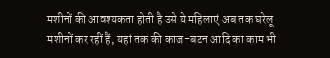मशीनों की आवश्यकता होती है उसे ये महिलाएं अब तक घरेलू मशीनों कर रहीं हैं, यहां तक की काज-बटन आदि का काम भी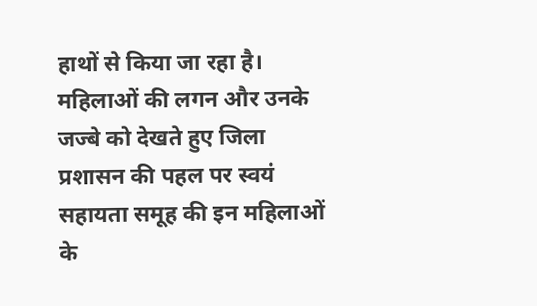हाथों से किया जा रहा है। महिलाओं की लगन और उनके जज्बे को देखते हुए जिला प्रशासन की पहल पर स्वयं सहायता समूह की इन महिलाओं के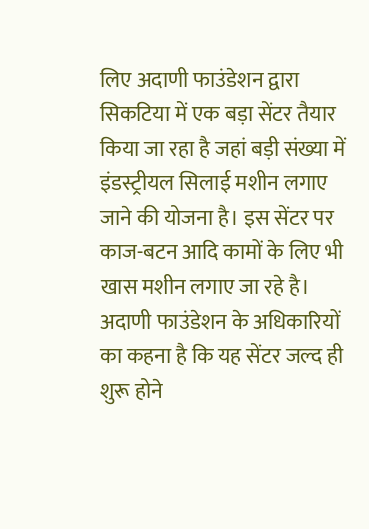लिए अदाणी फाउंडेशन द्वारा सिकटिया में एक बड़ा सेंटर तैयार किया जा रहा है जहां बड़ी संख्या में इंडस्ट्रीयल सिलाई मशीन लगाए जाने की योजना है। इस सेंटर पर काज-बटन आदि कामों के लिए भी खास मशीन लगाए जा रहे है। अदाणी फाउंडेशन के अधिकारियों का कहना है कि यह सेंटर जल्द ही शुरू होने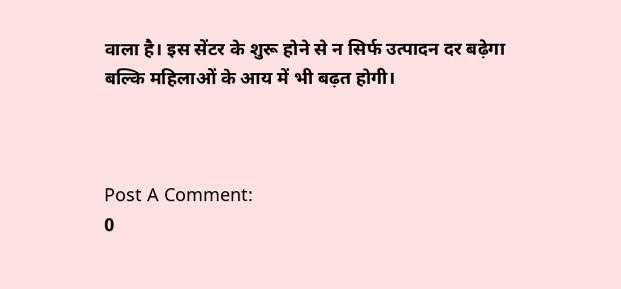वाला है। इस सेंटर के शुरू होने से न सिर्फ उत्पादन दर बढ़ेगा बल्कि महिलाओं के आय में भी बढ़त होगी।



Post A Comment:
0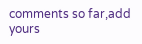comments so far,add yours